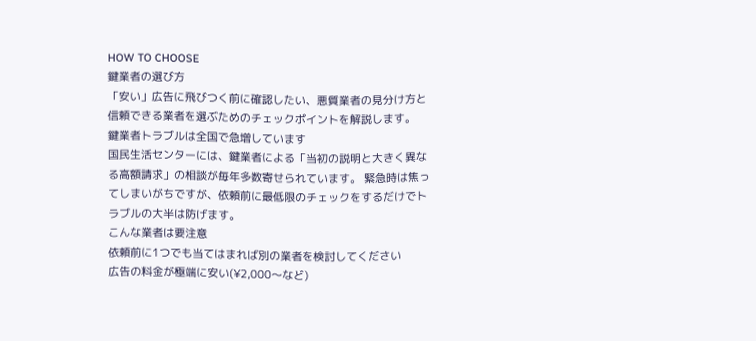HOW TO CHOOSE
鍵業者の選び方
「安い」広告に飛びつく前に確認したい、悪質業者の見分け方と
信頼できる業者を選ぶためのチェックポイントを解説します。
鍵業者トラブルは全国で急増しています
国民生活センターには、鍵業者による「当初の説明と大きく異なる高額請求」の相談が毎年多数寄せられています。 緊急時は焦ってしまいがちですが、依頼前に最低限のチェックをするだけでトラブルの大半は防げます。
こんな業者は要注意
依頼前に1つでも当てはまれば別の業者を検討してください
広告の料金が極端に安い(¥2,000〜など)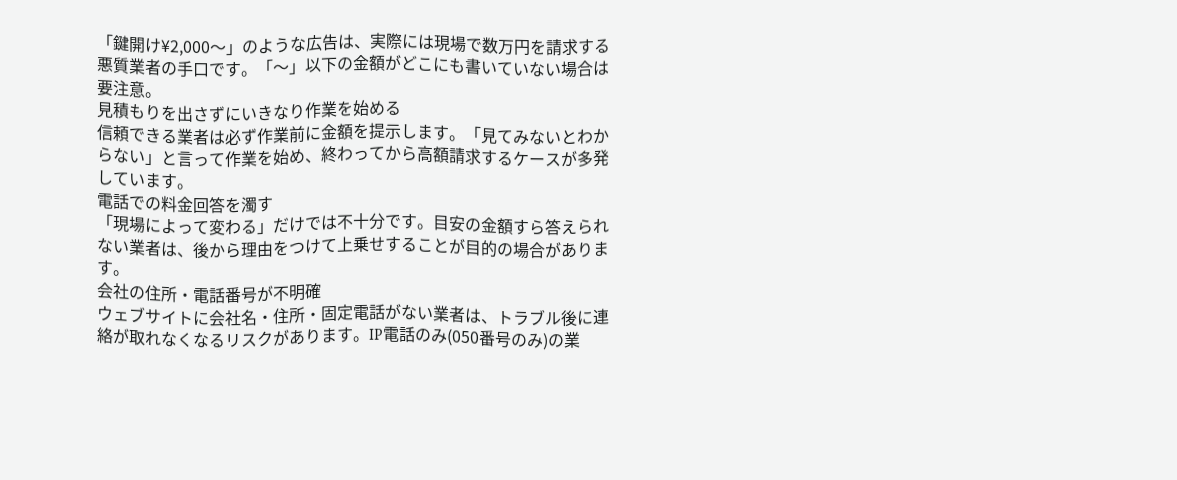「鍵開け¥2,000〜」のような広告は、実際には現場で数万円を請求する悪質業者の手口です。「〜」以下の金額がどこにも書いていない場合は要注意。
見積もりを出さずにいきなり作業を始める
信頼できる業者は必ず作業前に金額を提示します。「見てみないとわからない」と言って作業を始め、終わってから高額請求するケースが多発しています。
電話での料金回答を濁す
「現場によって変わる」だけでは不十分です。目安の金額すら答えられない業者は、後から理由をつけて上乗せすることが目的の場合があります。
会社の住所・電話番号が不明確
ウェブサイトに会社名・住所・固定電話がない業者は、トラブル後に連絡が取れなくなるリスクがあります。IP電話のみ(050番号のみ)の業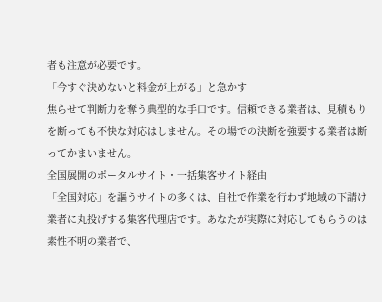者も注意が必要です。
「今すぐ決めないと料金が上がる」と急かす
焦らせて判断力を奪う典型的な手口です。信頼できる業者は、見積もりを断っても不快な対応はしません。その場での決断を強要する業者は断ってかまいません。
全国展開のポータルサイト・一括集客サイト経由
「全国対応」を謳うサイトの多くは、自社で作業を行わず地域の下請け業者に丸投げする集客代理店です。あなたが実際に対応してもらうのは素性不明の業者で、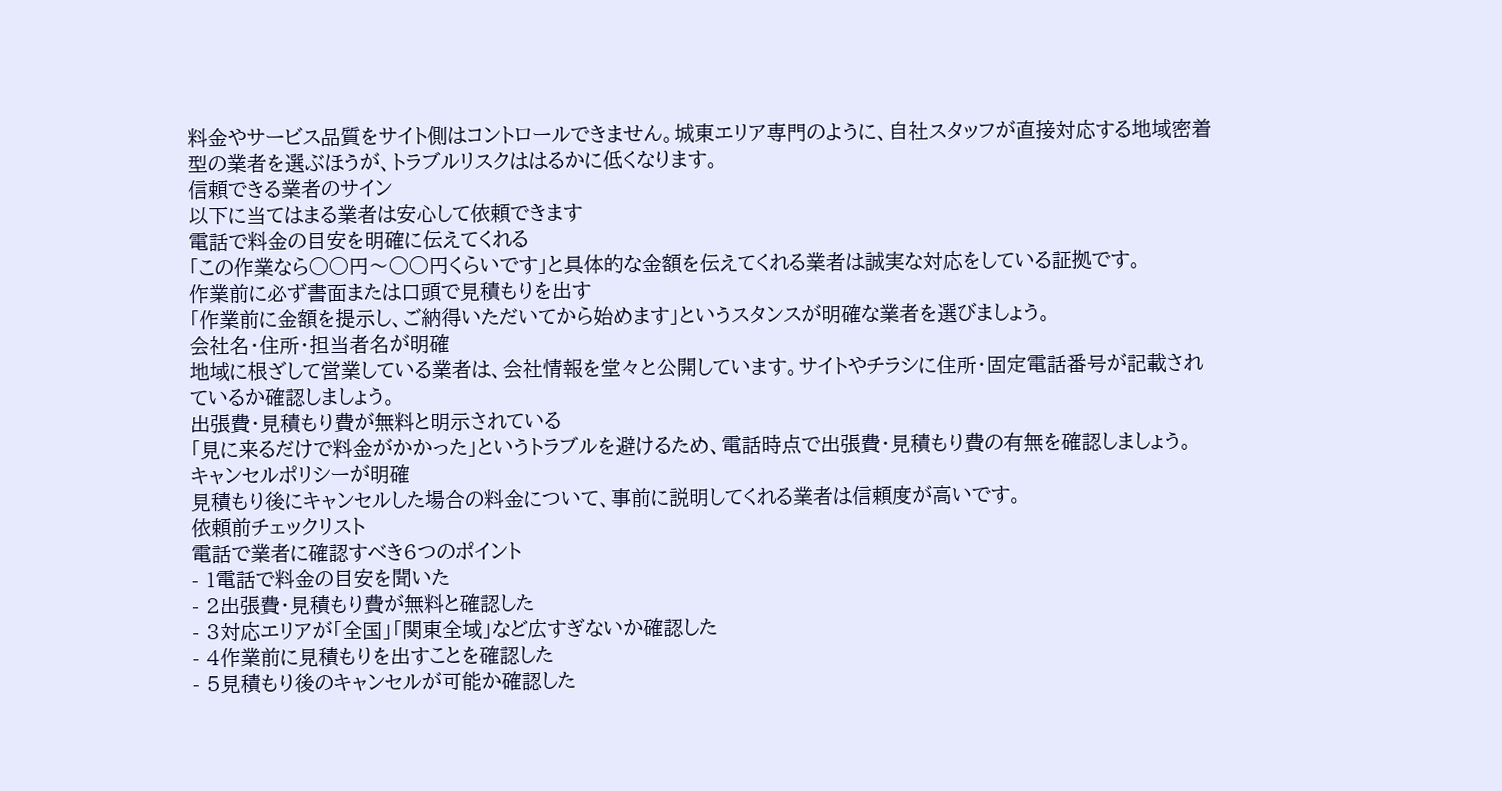料金やサービス品質をサイト側はコントロールできません。城東エリア専門のように、自社スタッフが直接対応する地域密着型の業者を選ぶほうが、トラブルリスクははるかに低くなります。
信頼できる業者のサイン
以下に当てはまる業者は安心して依頼できます
電話で料金の目安を明確に伝えてくれる
「この作業なら○○円〜○○円くらいです」と具体的な金額を伝えてくれる業者は誠実な対応をしている証拠です。
作業前に必ず書面または口頭で見積もりを出す
「作業前に金額を提示し、ご納得いただいてから始めます」というスタンスが明確な業者を選びましょう。
会社名・住所・担当者名が明確
地域に根ざして営業している業者は、会社情報を堂々と公開しています。サイトやチラシに住所・固定電話番号が記載されているか確認しましょう。
出張費・見積もり費が無料と明示されている
「見に来るだけで料金がかかった」というトラブルを避けるため、電話時点で出張費・見積もり費の有無を確認しましょう。
キャンセルポリシーが明確
見積もり後にキャンセルした場合の料金について、事前に説明してくれる業者は信頼度が高いです。
依頼前チェックリスト
電話で業者に確認すべき6つのポイント
- 1電話で料金の目安を聞いた
- 2出張費・見積もり費が無料と確認した
- 3対応エリアが「全国」「関東全域」など広すぎないか確認した
- 4作業前に見積もりを出すことを確認した
- 5見積もり後のキャンセルが可能か確認した